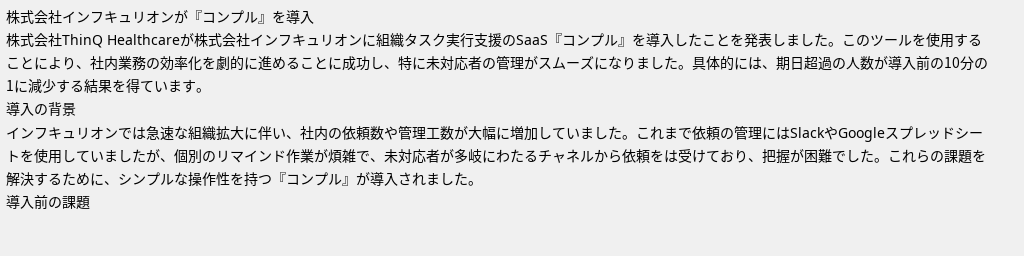株式会社インフキュリオンが『コンプル』を導入
株式会社ThinQ Healthcareが株式会社インフキュリオンに組織タスク実行支援のSaaS『コンプル』を導入したことを発表しました。このツールを使用することにより、社内業務の効率化を劇的に進めることに成功し、特に未対応者の管理がスムーズになりました。具体的には、期日超過の人数が導入前の10分の1に減少する結果を得ています。
導入の背景
インフキュリオンでは急速な組織拡大に伴い、社内の依頼数や管理工数が大幅に増加していました。これまで依頼の管理にはSlackやGoogleスプレッドシートを使用していましたが、個別のリマインド作業が煩雑で、未対応者が多岐にわたるチャネルから依頼をは受けており、把握が困難でした。これらの課題を解決するために、シンプルな操作性を持つ『コンプル』が導入されました。
導入前の課題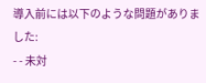導入前には以下のような問題がありました:
- - 未対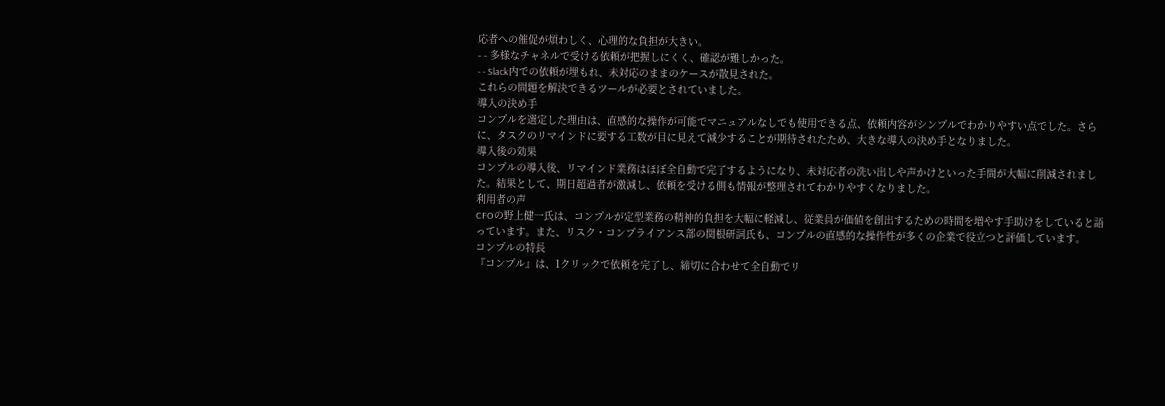応者への催促が煩わしく、心理的な負担が大きい。
- - 多様なチャネルで受ける依頼が把握しにくく、確認が難しかった。
- - Slack内での依頼が埋もれ、未対応のままのケースが散見された。
これらの問題を解決できるツールが必要とされていました。
導入の決め手
コンプルを選定した理由は、直感的な操作が可能でマニュアルなしでも使用できる点、依頼内容がシンプルでわかりやすい点でした。さらに、タスクのリマインドに要する工数が目に見えて減少することが期待されたため、大きな導入の決め手となりました。
導入後の効果
コンプルの導入後、リマインド業務はほぼ全自動で完了するようになり、未対応者の洗い出しや声かけといった手間が大幅に削減されました。結果として、期日超過者が激減し、依頼を受ける側も情報が整理されてわかりやすくなりました。
利用者の声
CFOの野上健一氏は、コンプルが定型業務の精神的負担を大幅に軽減し、従業員が価値を創出するための時間を増やす手助けをしていると語っています。また、リスク・コンプライアンス部の関根研詞氏も、コンプルの直感的な操作性が多くの企業で役立つと評価しています。
コンプルの特長
『コンプル』は、1クリックで依頼を完了し、締切に合わせて全自動でリ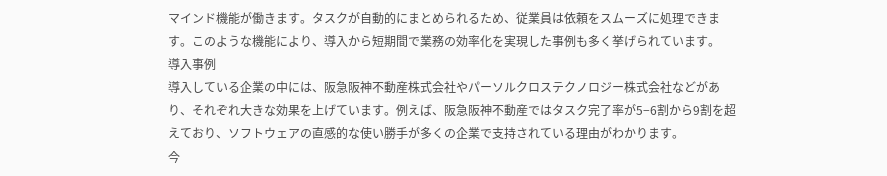マインド機能が働きます。タスクが自動的にまとめられるため、従業員は依頼をスムーズに処理できます。このような機能により、導入から短期間で業務の効率化を実現した事例も多く挙げられています。
導入事例
導入している企業の中には、阪急阪神不動産株式会社やパーソルクロステクノロジー株式会社などがあり、それぞれ大きな効果を上げています。例えば、阪急阪神不動産ではタスク完了率が5−6割から9割を超えており、ソフトウェアの直感的な使い勝手が多くの企業で支持されている理由がわかります。
今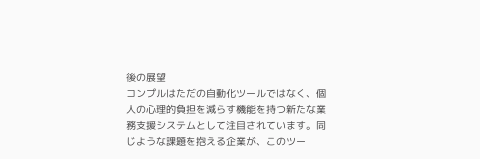後の展望
コンプルはただの自動化ツールではなく、個人の心理的負担を減らす機能を持つ新たな業務支援システムとして注目されています。同じような課題を抱える企業が、このツー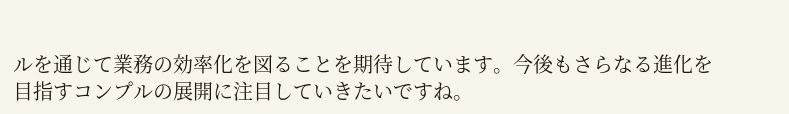ルを通じて業務の効率化を図ることを期待しています。今後もさらなる進化を目指すコンプルの展開に注目していきたいですね。